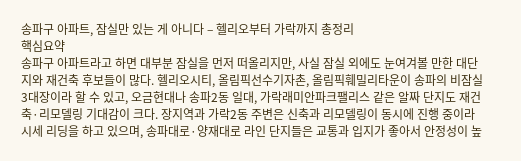송파구 아파트, 잠실만 있는 게 아니다 – 헬리오부터 가락까지 총정리
핵심요약
송파구 아파트라고 하면 대부분 잠실을 먼저 떠올리지만, 사실 잠실 외에도 눈여겨볼 만한 대단지와 재건축 후보들이 많다. 헬리오시티, 올림픽선수기자촌, 올림픽훼밀리타운이 송파의 비잠실 3대장이라 할 수 있고, 오금현대나 송파2동 일대, 가락래미안파크팰리스 같은 알짜 단지도 재건축·리모델링 기대감이 크다. 장지역과 가락2동 주변은 신축과 리모델링이 동시에 진행 중이라 시세 리딩을 하고 있으며, 송파대로·양재대로 라인 단지들은 교통과 입지가 좋아서 안정성이 높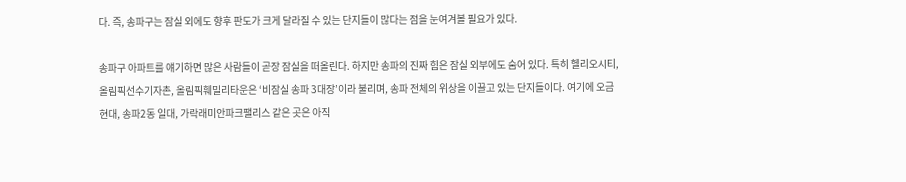다. 즉, 송파구는 잠실 외에도 향후 판도가 크게 달라질 수 있는 단지들이 많다는 점을 눈여겨볼 필요가 있다.

송파구 아파트를 얘기하면 많은 사람들이 곧장 잠실을 떠올린다. 하지만 송파의 진짜 힘은 잠실 외부에도 숨어 있다. 특히 헬리오시티, 올림픽선수기자촌, 올림픽훼밀리타운은 ‘비잠실 송파 3대장’이라 불리며, 송파 전체의 위상을 이끌고 있는 단지들이다. 여기에 오금현대, 송파2동 일대, 가락래미안파크팰리스 같은 곳은 아직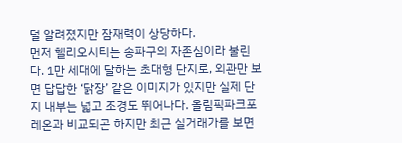덜 알려졌지만 잠재력이 상당하다.
먼저 헬리오시티는 송파구의 자존심이라 불린다. 1만 세대에 달하는 초대형 단지로, 외관만 보면 답답한 ‘닭장’ 같은 이미지가 있지만 실제 단지 내부는 넓고 조경도 뛰어나다. 올림픽파크포레온과 비교되곤 하지만 최근 실거래가를 보면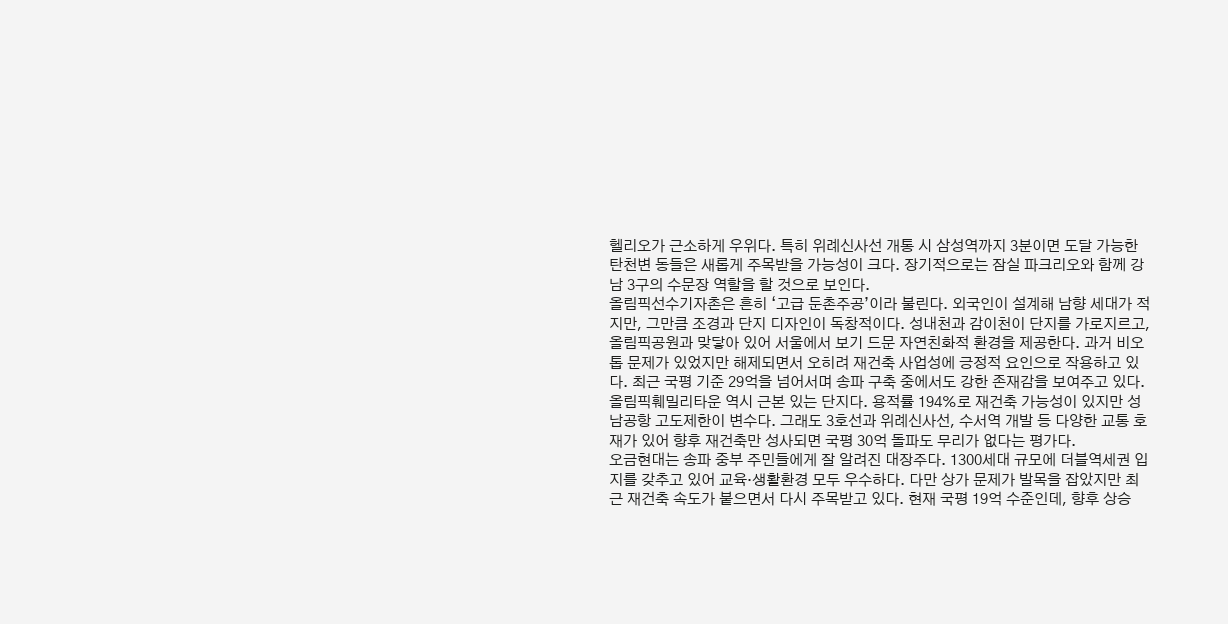헬리오가 근소하게 우위다. 특히 위례신사선 개통 시 삼성역까지 3분이면 도달 가능한 탄천변 동들은 새롭게 주목받을 가능성이 크다. 장기적으로는 잠실 파크리오와 함께 강남 3구의 수문장 역할을 할 것으로 보인다.
올림픽선수기자촌은 흔히 ‘고급 둔촌주공’이라 불린다. 외국인이 설계해 남향 세대가 적지만, 그만큼 조경과 단지 디자인이 독창적이다. 성내천과 감이천이 단지를 가로지르고, 올림픽공원과 맞닿아 있어 서울에서 보기 드문 자연친화적 환경을 제공한다. 과거 비오톱 문제가 있었지만 해제되면서 오히려 재건축 사업성에 긍정적 요인으로 작용하고 있다. 최근 국평 기준 29억을 넘어서며 송파 구축 중에서도 강한 존재감을 보여주고 있다.
올림픽훼밀리타운 역시 근본 있는 단지다. 용적률 194%로 재건축 가능성이 있지만 성남공항 고도제한이 변수다. 그래도 3호선과 위례신사선, 수서역 개발 등 다양한 교통 호재가 있어 향후 재건축만 성사되면 국평 30억 돌파도 무리가 없다는 평가다.
오금현대는 송파 중부 주민들에게 잘 알려진 대장주다. 1300세대 규모에 더블역세권 입지를 갖추고 있어 교육·생활환경 모두 우수하다. 다만 상가 문제가 발목을 잡았지만 최근 재건축 속도가 붙으면서 다시 주목받고 있다. 현재 국평 19억 수준인데, 향후 상승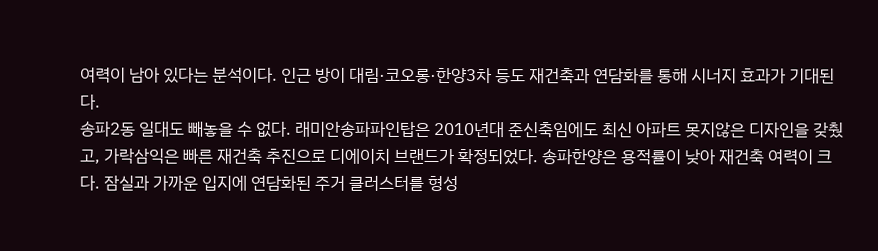여력이 남아 있다는 분석이다. 인근 방이 대림·코오롱·한양3차 등도 재건축과 연담화를 통해 시너지 효과가 기대된다.
송파2동 일대도 빼놓을 수 없다. 래미안송파파인탑은 2010년대 준신축임에도 최신 아파트 못지않은 디자인을 갖췄고, 가락삼익은 빠른 재건축 추진으로 디에이치 브랜드가 확정되었다. 송파한양은 용적률이 낮아 재건축 여력이 크다. 잠실과 가까운 입지에 연담화된 주거 클러스터를 형성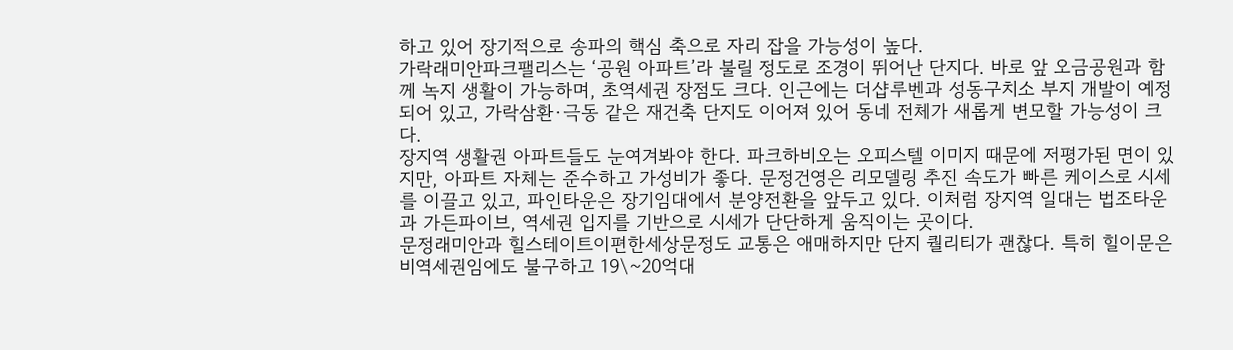하고 있어 장기적으로 송파의 핵심 축으로 자리 잡을 가능성이 높다.
가락래미안파크팰리스는 ‘공원 아파트’라 불릴 정도로 조경이 뛰어난 단지다. 바로 앞 오금공원과 함께 녹지 생활이 가능하며, 초역세권 장점도 크다. 인근에는 더샵루벤과 성동구치소 부지 개발이 예정되어 있고, 가락삼환·극동 같은 재건축 단지도 이어져 있어 동네 전체가 새롭게 변모할 가능성이 크다.
장지역 생활권 아파트들도 눈여겨봐야 한다. 파크하비오는 오피스텔 이미지 때문에 저평가된 면이 있지만, 아파트 자체는 준수하고 가성비가 좋다. 문정건영은 리모델링 추진 속도가 빠른 케이스로 시세를 이끌고 있고, 파인타운은 장기임대에서 분양전환을 앞두고 있다. 이처럼 장지역 일대는 법조타운과 가든파이브, 역세권 입지를 기반으로 시세가 단단하게 움직이는 곳이다.
문정래미안과 힐스테이트이편한세상문정도 교통은 애매하지만 단지 퀄리티가 괜찮다. 특히 힐이문은 비역세권임에도 불구하고 19\~20억대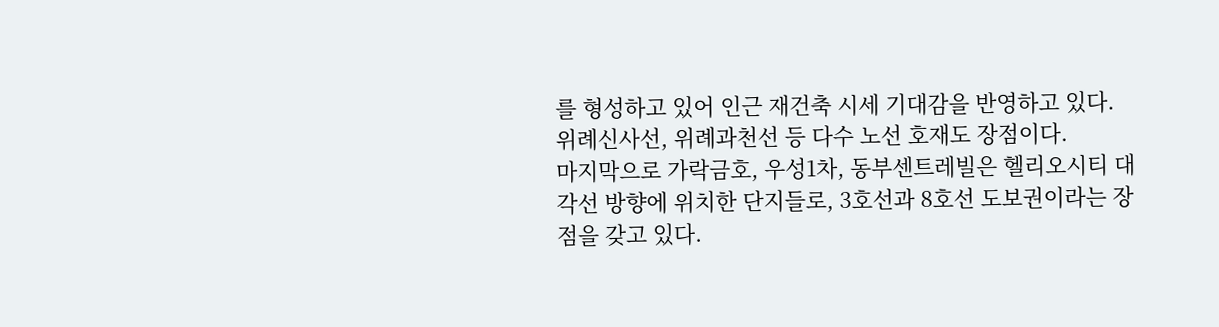를 형성하고 있어 인근 재건축 시세 기대감을 반영하고 있다. 위례신사선, 위례과천선 등 다수 노선 호재도 장점이다.
마지막으로 가락금호, 우성1차, 동부센트레빌은 헬리오시티 대각선 방향에 위치한 단지들로, 3호선과 8호선 도보권이라는 장점을 갖고 있다.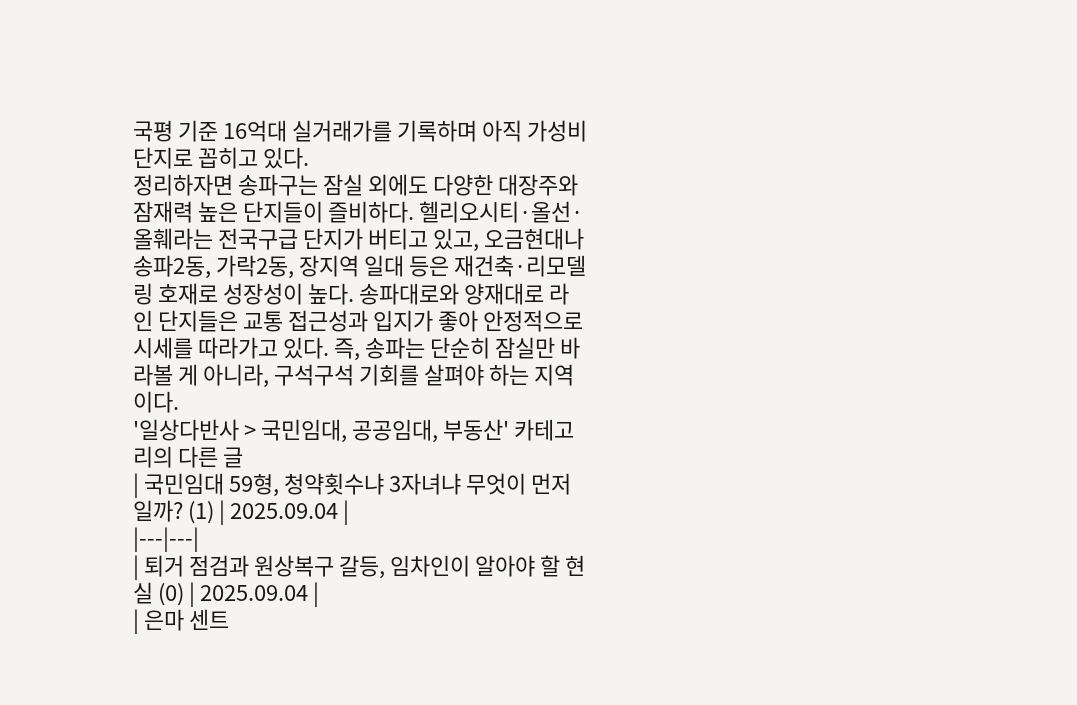국평 기준 16억대 실거래가를 기록하며 아직 가성비 단지로 꼽히고 있다.
정리하자면 송파구는 잠실 외에도 다양한 대장주와 잠재력 높은 단지들이 즐비하다. 헬리오시티·올선·올훼라는 전국구급 단지가 버티고 있고, 오금현대나 송파2동, 가락2동, 장지역 일대 등은 재건축·리모델링 호재로 성장성이 높다. 송파대로와 양재대로 라인 단지들은 교통 접근성과 입지가 좋아 안정적으로 시세를 따라가고 있다. 즉, 송파는 단순히 잠실만 바라볼 게 아니라, 구석구석 기회를 살펴야 하는 지역이다.
'일상다반사 > 국민임대, 공공임대, 부동산' 카테고리의 다른 글
| 국민임대 59형, 청약횟수냐 3자녀냐 무엇이 먼저일까? (1) | 2025.09.04 |
|---|---|
| 퇴거 점검과 원상복구 갈등, 임차인이 알아야 할 현실 (0) | 2025.09.04 |
| 은마 센트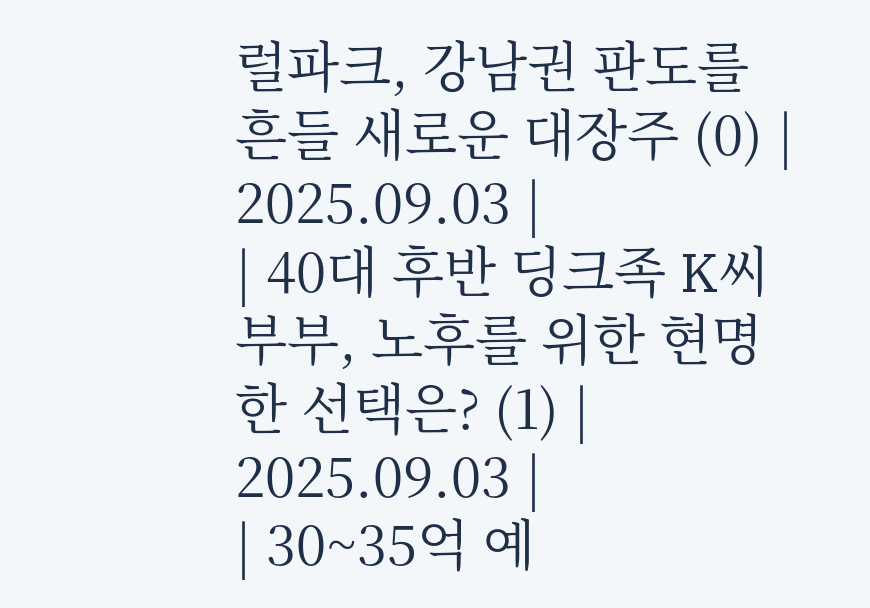럴파크, 강남권 판도를 흔들 새로운 대장주 (0) | 2025.09.03 |
| 40대 후반 딩크족 K씨 부부, 노후를 위한 현명한 선택은? (1) | 2025.09.03 |
| 30~35억 예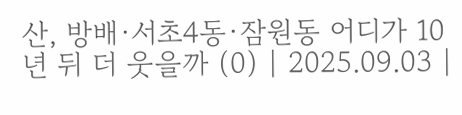산, 방배·서초4동·잠원동 어디가 10년 뒤 더 웃을까 (0) | 2025.09.03 |